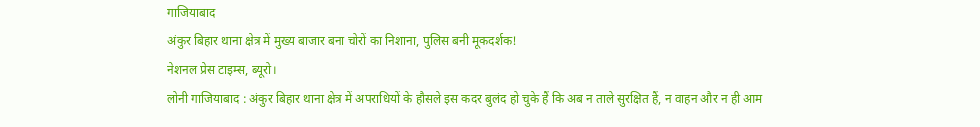गाजियाबाद
अंकुर बिहार थाना क्षेत्र में मुख्य बाजार बना चोरों का निशाना, पुलिस बनी मूकदर्शक!
नेशनल प्रेस टाइम्स, ब्यूरो।
लोनी गाजियाबाद : अंकुर बिहार थाना क्षेत्र में अपराधियों के हौसले इस कदर बुलंद हो चुके हैं कि अब न ताले सुरक्षित हैं, न वाहन और न ही आम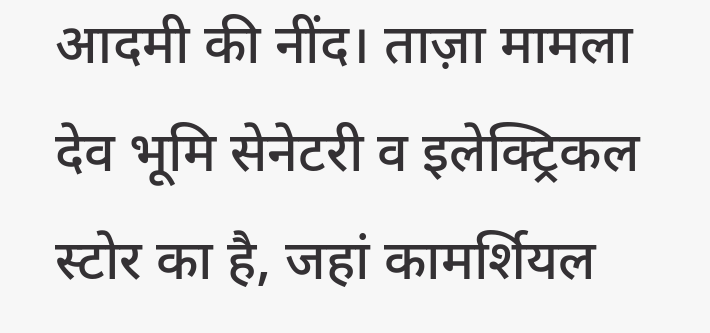आदमी की नींद। ताज़ा मामला देव भूमि सेनेटरी व इलेक्ट्रिकल स्टोर का है, जहां कामर्शियल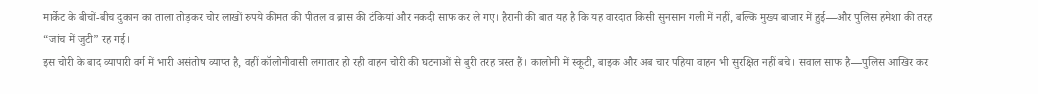मार्केट के बीचों-बीच दुकान का ताला तोड़कर चोर लाखों रुपये कीमत की पीतल व ब्रास की टंकियां और नकदी साफ कर ले गए। हैरानी की बात यह है कि यह वारदात किसी सुनसान गली में नहीं, बल्कि मुख्य बाजार में हुई—और पुलिस हमेशा की तरह “जांच में जुटी” रह गई।
इस चोरी के बाद व्यापारी वर्ग में भारी असंतोष व्याप्त है, वहीं कॉलोनीवासी लगातार हो रही वाहन चोरी की घटनाओं से बुरी तरह त्रस्त हैं। कालोनी में स्कूटी, बाइक और अब चार पहिया वाहन भी सुरक्षित नहीं बचे। सवाल साफ है—पुलिस आखिर कर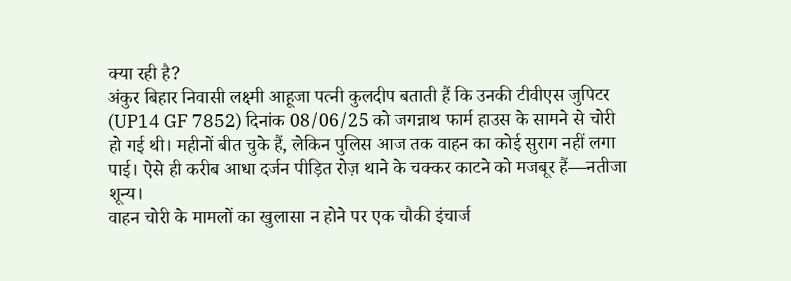क्या रही है?
अंकुर बिहार निवासी लक्ष्मी आहूजा पत्नी कुलदीप बताती हैं कि उनकी टीवीएस जुपिटर (UP14 GF 7852) दिनांक 08/06/25 को जगन्नाथ फार्म हाउस के सामने से चोरी हो गई थी। महीनों बीत चुके हैं, लेकिन पुलिस आज तक वाहन का कोई सुराग नहीं लगा पाई। ऐसे ही करीब आधा दर्जन पीड़ित रोज़ थाने के चक्कर काटने को मजबूर हैं—नतीजा शून्य।
वाहन चोरी के मामलों का खुलासा न होने पर एक चौकी इंचार्ज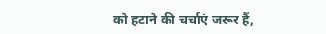को हटाने की चर्चाएं जरूर हैं,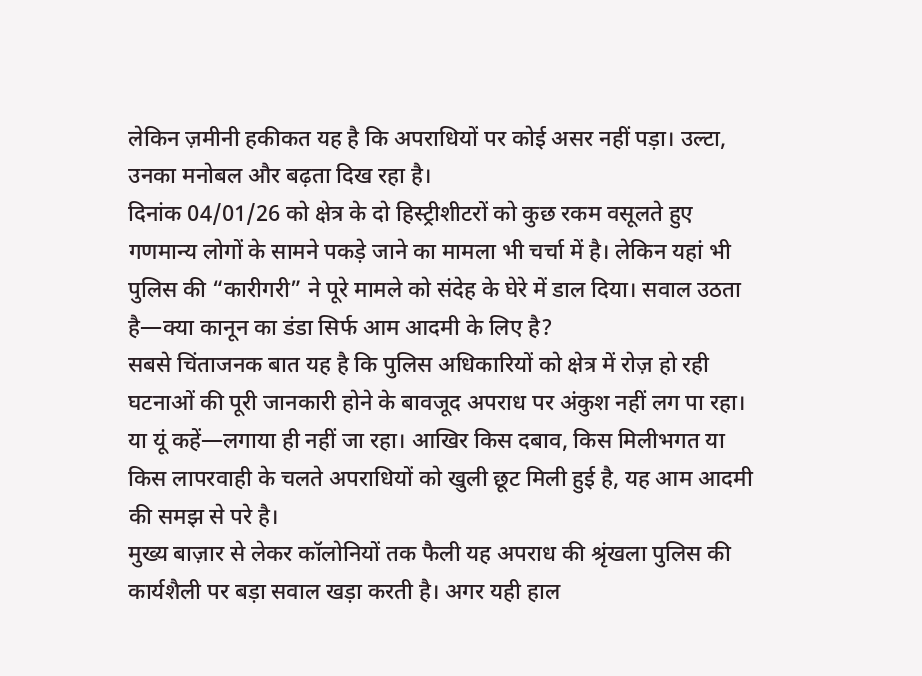लेकिन ज़मीनी हकीकत यह है कि अपराधियों पर कोई असर नहीं पड़ा। उल्टा, उनका मनोबल और बढ़ता दिख रहा है।
दिनांक 04/01/26 को क्षेत्र के दो हिस्ट्रीशीटरों को कुछ रकम वसूलते हुए गणमान्य लोगों के सामने पकड़े जाने का मामला भी चर्चा में है। लेकिन यहां भी पुलिस की “कारीगरी” ने पूरे मामले को संदेह के घेरे में डाल दिया। सवाल उठता है—क्या कानून का डंडा सिर्फ आम आदमी के लिए है?
सबसे चिंताजनक बात यह है कि पुलिस अधिकारियों को क्षेत्र में रोज़ हो रही घटनाओं की पूरी जानकारी होने के बावजूद अपराध पर अंकुश नहीं लग पा रहा। या यूं कहें—लगाया ही नहीं जा रहा। आखिर किस दबाव, किस मिलीभगत या किस लापरवाही के चलते अपराधियों को खुली छूट मिली हुई है, यह आम आदमी की समझ से परे है।
मुख्य बाज़ार से लेकर कॉलोनियों तक फैली यह अपराध की श्रृंखला पुलिस की कार्यशैली पर बड़ा सवाल खड़ा करती है। अगर यही हाल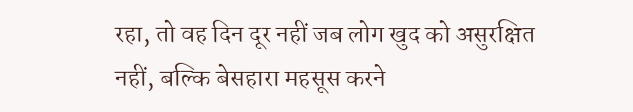रहा, तो वह दिन दूर नहीं जब लोग खुद को असुरक्षित नहीं, बल्कि बेसहारा महसूस करने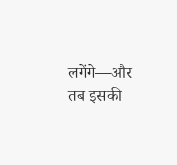लगेंगे—और तब इसकी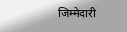जिम्मेदारी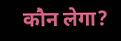कौन लेगा?